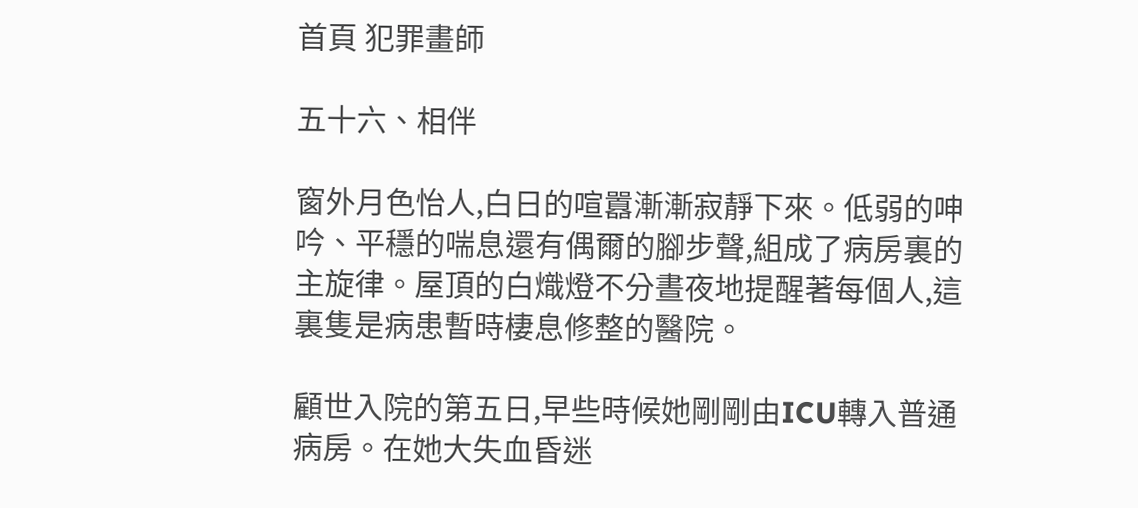首頁 犯罪畫師

五十六、相伴

窗外月色怡人,白日的喧囂漸漸寂靜下來。低弱的呻吟、平穩的喘息還有偶爾的腳步聲,組成了病房裏的主旋律。屋頂的白熾燈不分晝夜地提醒著每個人,這裏隻是病患暫時棲息修整的醫院。

顧世入院的第五日,早些時候她剛剛由ICU轉入普通病房。在她大失血昏迷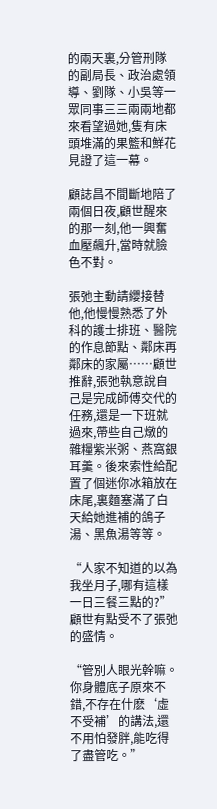的兩天裏,分管刑隊的副局長、政治處領導、劉隊、小吳等一眾同事三三兩兩地都來看望過她,隻有床頭堆滿的果籃和鮮花見證了這一幕。

顧誌昌不間斷地陪了兩個日夜,顧世醒來的那一刻,他一興奮血壓飆升,當時就臉色不對。

張弛主動請纓接替他,他慢慢熟悉了外科的護士排班、醫院的作息節點、鄰床再鄰床的家屬……顧世推辭,張弛執意說自己是完成師傅交代的任務,還是一下班就過來,帶些自己燉的雜糧紫米粥、燕窩銀耳羹。後來索性給配置了個迷你冰箱放在床尾,裏麵塞滿了白天給她進補的鴿子湯、黑魚湯等等。

“人家不知道的以為我坐月子,哪有這樣一日三餐三點的?”顧世有點受不了張弛的盛情。

“管別人眼光幹嘛。你身體底子原來不錯,不存在什麽‘虛不受補’的講法,還不用怕發胖,能吃得了盡管吃。”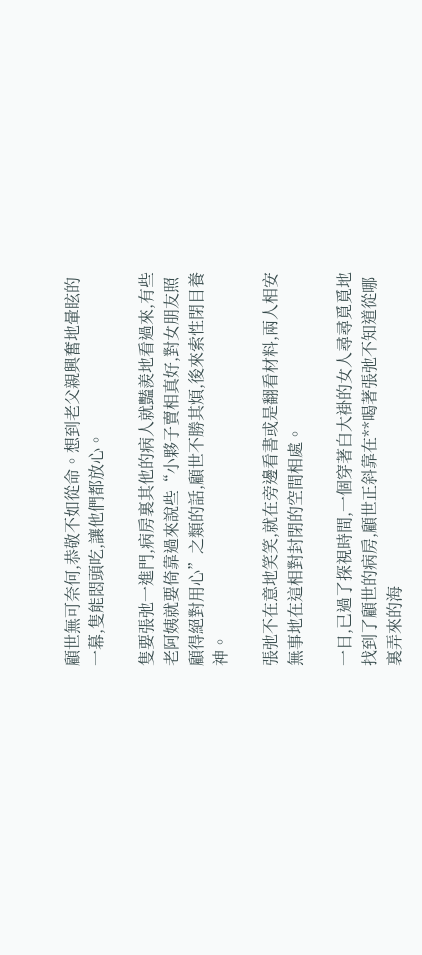顧世無可奈何,恭敬不如從命。想到老父親興奮地暈眩的一幕,隻能悶頭吃,讓他們都放心。

隻要張弛一進門,病房裏其他的病人就豔羨地看過來,有些老阿姨就要倚靠過來說些“小夥子賣相真好,對女朋友照顧得絕對用心”之類的話,顧世不勝其煩,後來索性閉目養神。

張弛不在意地笑笑,就在旁邊看書或是翻看材料,兩人相安無事地在這相對封閉的空間相處。

一日,已過了探視時間,一個穿著白大褂的女人尋尋覓覓地找到了顧世的病房,顧世正斜靠在**喝著張弛不知道從哪裏弄來的海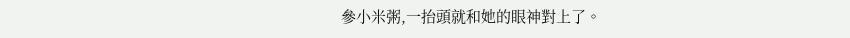參小米粥,一抬頭就和她的眼神對上了。